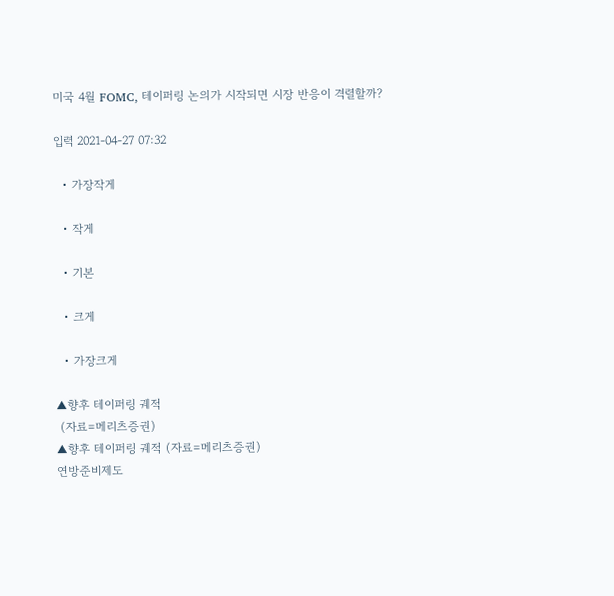미국 4월 FOMC, 테이퍼링 논의가 시작되면 시장 반응이 격렬할까?

입력 2021-04-27 07:32

  • 가장작게

  • 작게

  • 기본

  • 크게

  • 가장크게

▲향후 테이퍼링 궤적
 (자료=메리츠증권)
▲향후 테이퍼링 궤적 (자료=메리츠증권)
연방준비제도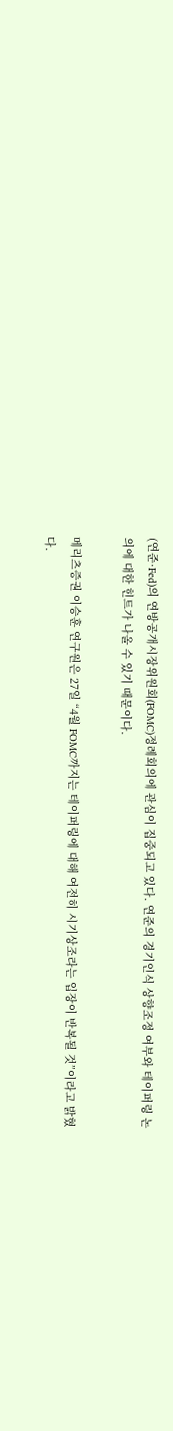(연준·Fed)의 연방공개시장위원회(FOMC)정례회의에 관심이 집중되고 있다. 연준의 경기인식 상향조정 여부와 테이퍼링 논의에 대한 힌트가 나올 수 있기 때문이다.

메리츠증권 이승훈 연구원은 27일 “4월 FOMC까지는 테이퍼링에 대해 여전히 시기상조라는 입장이 반복될 것”이라고 밝혔다.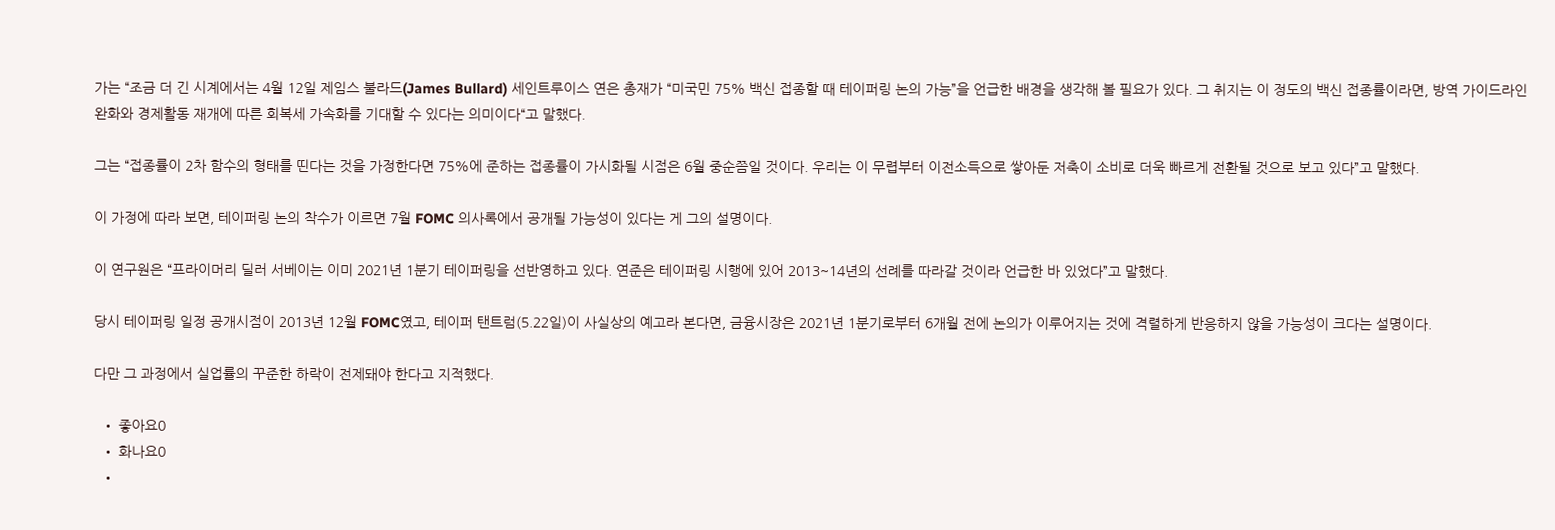가는 “조금 더 긴 시계에서는 4월 12일 제임스 불라드(James Bullard) 세인트루이스 연은 총재가 “미국민 75% 백신 접종할 때 테이퍼링 논의 가능”을 언급한 배경을 생각해 볼 필요가 있다. 그 취지는 이 정도의 백신 접종률이라면, 방역 가이드라인 완화와 경제활동 재개에 따른 회복세 가속화를 기대할 수 있다는 의미이다“고 말했다.

그는 “접종률이 2차 함수의 형태를 띤다는 것을 가정한다면 75%에 준하는 접종률이 가시화될 시점은 6월 중순쯤일 것이다. 우리는 이 무렵부터 이전소득으로 쌓아둔 저축이 소비로 더욱 빠르게 전환될 것으로 보고 있다”고 말했다.

이 가정에 따라 보면, 테이퍼링 논의 착수가 이르면 7월 FOMC 의사록에서 공개될 가능성이 있다는 게 그의 설명이다.

이 연구원은 “프라이머리 딜러 서베이는 이미 2021년 1분기 테이퍼링을 선반영하고 있다. 연준은 테이퍼링 시행에 있어 2013~14년의 선례를 따라갈 것이라 언급한 바 있었다”고 말했다.

당시 테이퍼링 일정 공개시점이 2013년 12월 FOMC였고, 테이퍼 탠트럼(5.22일)이 사실상의 예고라 본다면, 금융시장은 2021년 1분기로부터 6개월 전에 논의가 이루어지는 것에 격렬하게 반응하지 않을 가능성이 크다는 설명이다.

다만 그 과정에서 실업률의 꾸준한 하락이 전제돼야 한다고 지적했다.

  • 좋아요0
  • 화나요0
  •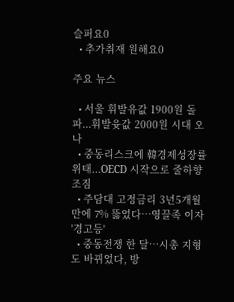슬퍼요0
  • 추가취재 원해요0

주요 뉴스

  • 서울 휘발유값 1900원 돌파...휘발윳값 2000원 시대 오나
  • 중동리스크에 韓경제성장률 위태...OECD 시작으로 줄하향 조짐
  • 주담대 고정금리 3년5개월만에 7% 뚫었다…영끌족 이자 '경고등'
  • 중동전쟁 한 달…시총 지형도 바뀌었다, 방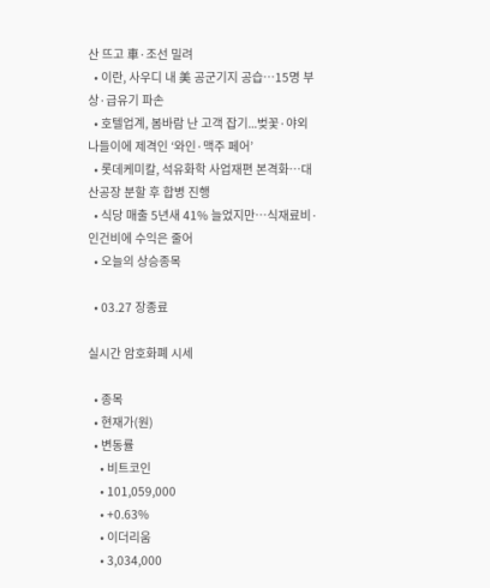산 뜨고 車·조선 밀려
  • 이란, 사우디 내 美 공군기지 공습…15명 부상·급유기 파손
  • 호텔업계, 봄바람 난 고객 잡기...벚꽃·야외 나들이에 제격인 ‘와인·맥주 페어’
  • 롯데케미칼, 석유화학 사업재편 본격화…대산공장 분할 후 합병 진행
  • 식당 매출 5년새 41% 늘었지만…식재료비·인건비에 수익은 줄어
  • 오늘의 상승종목

  • 03.27 장종료

실시간 암호화폐 시세

  • 종목
  • 현재가(원)
  • 변동률
    • 비트코인
    • 101,059,000
    • +0.63%
    • 이더리움
    • 3,034,000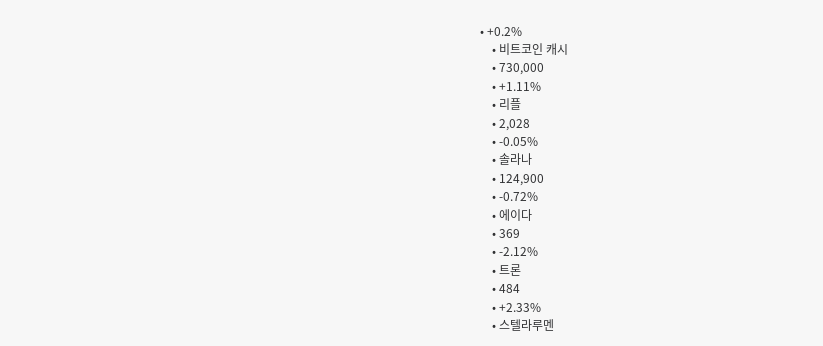• +0.2%
    • 비트코인 캐시
    • 730,000
    • +1.11%
    • 리플
    • 2,028
    • -0.05%
    • 솔라나
    • 124,900
    • -0.72%
    • 에이다
    • 369
    • -2.12%
    • 트론
    • 484
    • +2.33%
    • 스텔라루멘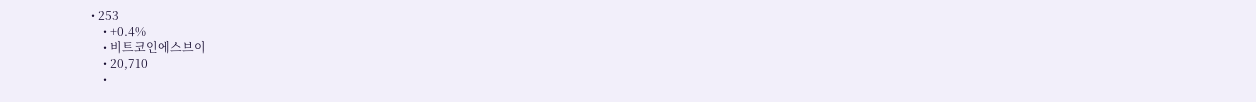• 253
    • +0.4%
    • 비트코인에스브이
    • 20,710
    •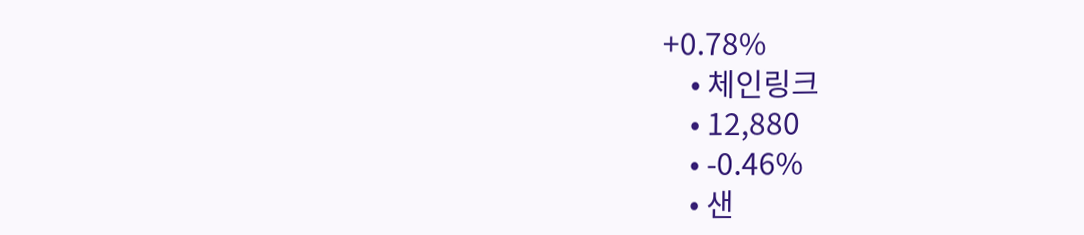+0.78%
    • 체인링크
    • 12,880
    • -0.46%
    • 샌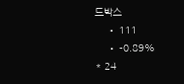드박스
    • 111
    • -0.89%
* 24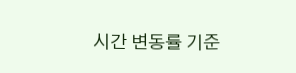시간 변동률 기준